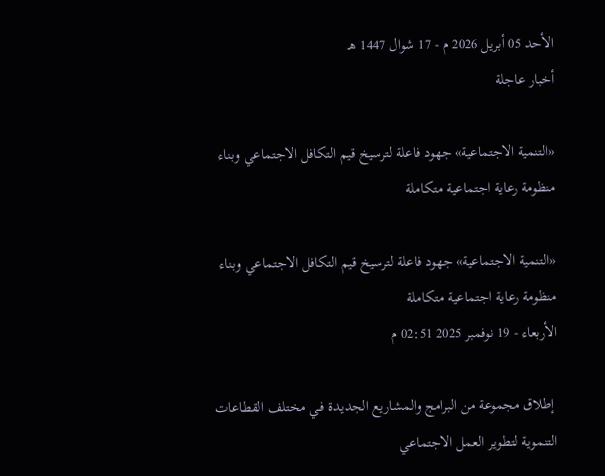الأحد 05 أبريل 2026 م - 17 شوال 1447 هـ
أخبار عاجلة

«التنمية الاجتماعية» جهود فاعلة لترسيخ قيم التكافل الاجتماعي وبناء منظومة رعاية اجتماعية متكاملة

«التنمية الاجتماعية» جهود فاعلة لترسيخ قيم التكافل الاجتماعي وبناء منظومة رعاية اجتماعية متكاملة
الأربعاء - 19 نوفمبر 2025 02:51 م

 إطلاق مجموعة من البرامج والمشاريع الجديدة فـي مختلف القطاعات التنموية لتطوير العمل الاجتماعي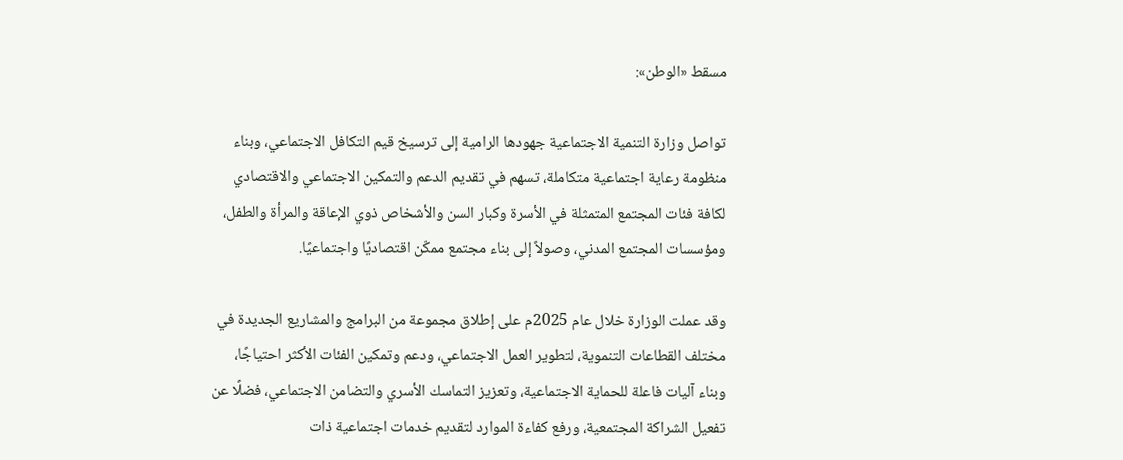مسقط «الوطن»:

تواصل وزارة التنمية الاجتماعية جهودها الرامية إلى ترسيخ قيم التكافل الاجتماعي، وبناء منظومة رعاية اجتماعية متكاملة، تسهم في تقديم الدعم والتمكين الاجتماعي والاقتصادي لكافة فئات المجتمع المتمثلة في الأسرة وكبار السن والأشخاص ذوي الإعاقة والمرأة والطفل، ومؤسسات المجتمع المدني، وصولاً إلى بناء مجتمع ممكّن اقتصاديًا واجتماعيًا.

وقد عملت الوزارة خلال عام 2025م على إطلاق مجموعة من البرامج والمشاريع الجديدة في مختلف القطاعات التنموية، لتطوير العمل الاجتماعي، ودعم وتمكين الفئات الأكثر احتياجًا، وبناء آليات فاعلة للحماية الاجتماعية، وتعزيز التماسك الأسري والتضامن الاجتماعي، فضلًا عن تفعيل الشراكة المجتمعية، ورفع كفاءة الموارد لتقديم خدمات اجتماعية ذات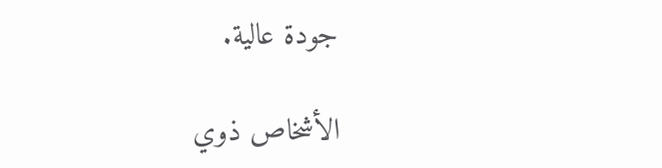جودة عالية.

الأشخاص ذوي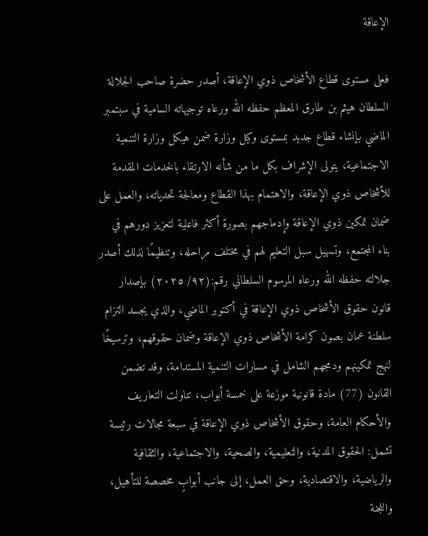الإعاقة

فعلى مستوى قطاع الأشخاص ذوي الإعاقة، أصدر حضرة صاحب الجلالة السلطان هيثم بن طارق المعظم حفظه الله ورعاه توجيهاته السامية في سبتمبر الماضي بإنشاء قطاع جديد بمستوى وكيل وزارة ضمن هيكل وزارة التنمية الاجتماعية، يتولى الإشراف بكل ما من شأنه الارتقاء بالخدمات المقدمة للأشخاص ذوي الإعاقة، والاهتمام بهذا القطاع ومعالجة تحدياته، والعمل على ضمان تمكين ذوي الإعاقة وإدماجهم بصورة أكثر فاعلية لتعزيز دورهم في بناء المجتمع، وتسهيل سبل التعليم لهم في مختلف مراحله، وتنظيمًا لذلك أصدر جلالته حفظه الله ورعاه المرسوم السلطاني رقم:(٩٢/ ٢٠٢٥) بإصدار قانون حقوق الأشخاص ذوي الإعاقة في أكتوبر الماضي، والذي يجسد التزام سلطنة عمان بصون كرامة الأشخاص ذوي الإعاقة وضمان حقوقهم، وترسيخًا لنهج تمكينهم ودمجهم الشامل في مسارات التنمية المستدامة، وقد تضمن القانون (77) مادة قانونية موزعة على خمسة أبواب، تناولت التعاريف والأحكام العامة، وحقوق الأشخاص ذوي الإعاقة في سبعة مجالات رئيسة تشمل: الحقوق المدنية، والتعليمية، والصحية، والاجتماعية، والثقافية والرياضية، والاقتصادية، وحق العمل، إلى جانب أبوابٍ مخصصة للتأهيل، واللجنة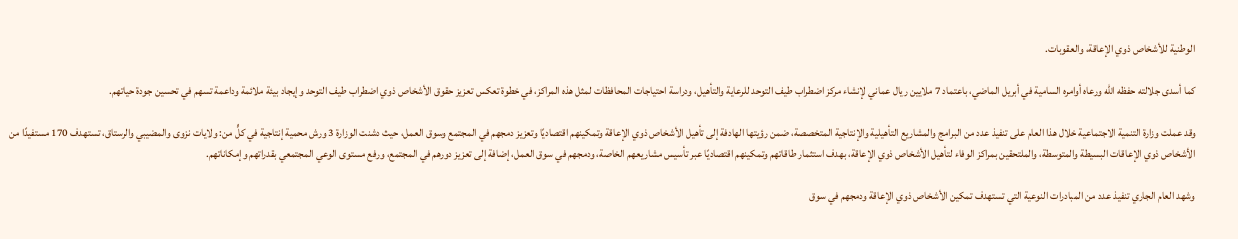الوطنية للأشخاص ذوي الإعاقة، والعقوبات.

كما أسدى جلالته حفظه الله ورعاه أوامره السامية في أبريل الماضي، باعتماد 7 ملايين ريال عماني لإنشاء مركز اضطراب طيف التوحد للرعاية والتأهيل، ودراسة احتياجات المحافظات لمثل هذه المراكز، في خطوة تعكس تعزيز حقوق الأشخاص ذوي اضطراب طيف التوحد وإيجاد بيئة ملائمة وداعمة تسهم في تحسين جودة حياتهم.

وقد عملت وزارة التنمية الاجتماعية خلال هذا العام على تنفيذ عدد من البرامج والمشاريع التأهيلية والإنتاجية المتخصصة، ضمن رؤيتها الهادفة إلى تأهيل الأشخاص ذوي الإعاقة وتمكينهم اقتصاديًا وتعزيز دمجهم في المجتمع وسوق العمل، حيث دشنت الوزارة 3 ورش محمية إنتاجية في كلٍّ من: ولايات نزوى والمضيبي والرستاق، تستهدف 170 مستفيدًا من الأشخاص ذوي الإعاقات البسيطة والمتوسطة، والملتحقين بمراكز الوفاء لتأهيل الأشخاص ذوي الإعاقة، بهدف استثمار طاقاتهم وتمكينهم اقتصاديًا عبر تأسيس مشاريعهم الخاصة، ودمجهم في سوق العمل، إضافة إلى تعزيز دورهم في المجتمع، ورفع مستوى الوعي المجتمعي بقدراتهم وإمكاناتهم.

وشهد العام الجاري تنفيذ عدد من المبادرات النوعية التي تستهدف تمكين الأشخاص ذوي الإعاقة ودمجهم في سوق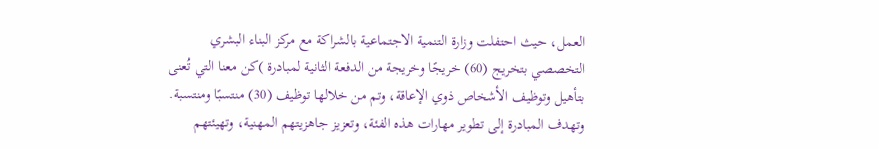العمل، حيث احتفلت وزارة التنمية الاجتماعية بالشراكة مع مركز البناء البشري التخصصي بتخريج (60) خريجًا وخريجة من الدفعة الثانية لمبادرة )كن معنا التي تُعنى بتأهيل وتوظيف الأشخاص ذوي الإعاقة، وتم من خلالها توظيف (30) منتسبًا ومنتسبة. وتهدف المبادرة إلى تطوير مهارات هذه الفئة، وتعزيز جاهزيتهم المهنية، وتهيئتهم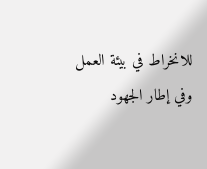للانخراط في بيئة العمل وفي إطار الجهود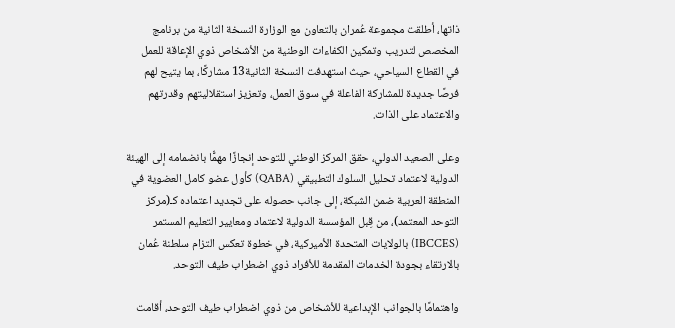ذاتها، أطلقت مجموعة عُمران بالتعاون مع الوزارة النسخة الثانية من برنامج المخصص لتدريب وتمكين الكفاءات الوطنية من الأشخاص ذوي الإعاقة للعمل في القطاع السياحي، حيث استهدفت النسخة الثانية13 مشاركًا، بما يتيح لهم فرصًا جديدة للمشاركة الفاعلة في سوق العمل، وتعزيز استقلاليتهم وقدرتهم والاعتماد على الذات.

وعلى الصعيد الدولي، حقق المركز الوطني للتوحد إنجازًا مهمًّا بانضمامه إلى الهيئة الدولية لاعتماد تحليل السلوك التطبيقي (QABA) كأول عضو كامل العضوية في المنطقة العربية ضمن الشبكة، إلى جانب حصوله على تجديد اعتماده كـ(مركز التوحد المعتمد)، من قِبل المؤسسة الدولية لاعتماد ومعايير التعليم المستمر (IBCCES) بالولايات المتحدة الأميركية، في خطوة تعكس التزام سلطنة عُمان بالارتقاء بجودة الخدمات المقدمة للأفراد ذوي اضطراب طيف التوحد.

واهتمامًا بالجوانب الإبداعية للأشخاص من ذوي اضطراب طيف التوحد، أقامت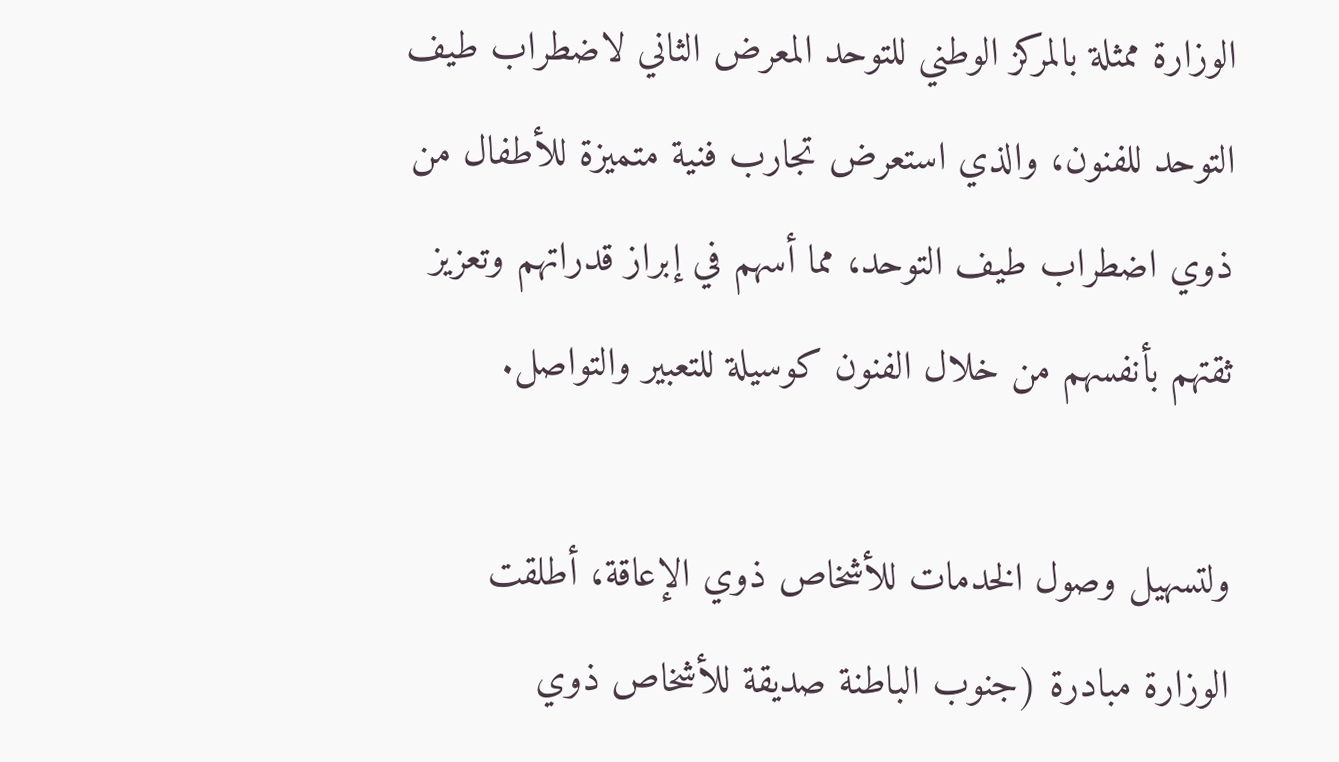الوزارة ممثلة بالمركز الوطني للتوحد المعرض الثاني لاضطراب طيف التوحد للفنون، والذي استعرض تجارب فنية متميزة للأطفال من ذوي اضطراب طيف التوحد، مما أسهم في إبراز قدراتهم وتعزيز ثقتهم بأنفسهم من خلال الفنون كوسيلة للتعبير والتواصل.

ولتسهيل وصول الخدمات للأشخاص ذوي الإعاقة، أطلقت الوزارة مبادرة (جنوب الباطنة صديقة للأشخاص ذوي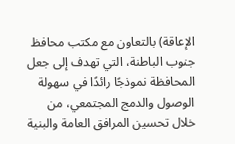الإعاقة) بالتعاون مع مكتب محافظ جنوب الباطنة، التي تهدف إلى جعل المحافظة نموذجًا رائدًا في سهولة الوصول والدمج المجتمعي، من خلال تحسين المرافق العامة والبنية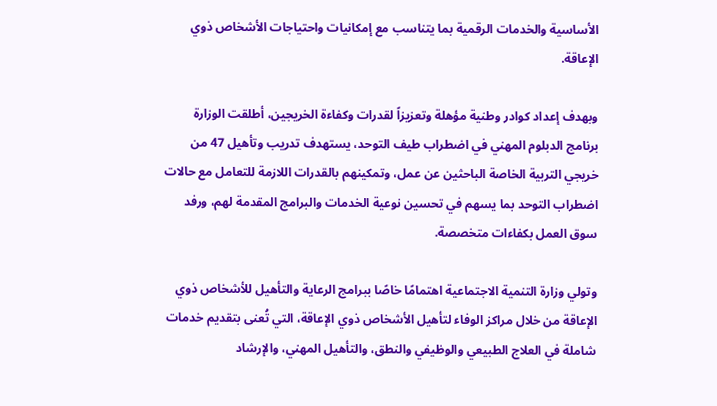الأساسية والخدمات الرقمية بما يتناسب مع إمكانيات واحتياجات الأشخاص ذوي الإعاقة.

وبهدف إعداد كوادر وطنية مؤهلة وتعزيزاً لقدرات وكفاءة الخريجين، أطلقت الوزارة برنامج الدبلوم المهني في اضطراب طيف التوحد، يستهدف تدريب وتأهيل 47 من خريجي التربية الخاصة الباحثين عن عمل، وتمكينهم بالقدرات اللازمة للتعامل مع حالات اضطراب التوحد بما يسهم في تحسين نوعية الخدمات والبرامج المقدمة لهم، ورفد سوق العمل بكفاءات متخصصة.

وتولي وزارة التنمية الاجتماعية اهتمامًا خاصًا ببرامج الرعاية والتأهيل للأشخاص ذوي الإعاقة من خلال مراكز الوفاء لتأهيل الأشخاص ذوي الإعاقة، التي تُعنى بتقديم خدمات شاملة في العلاج الطبيعي والوظيفي والنطق، والتأهيل المهني، والإرشاد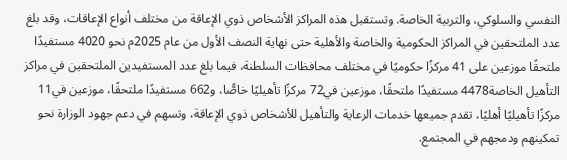النفسي والسلوكي، والتربية الخاصة. وتستقبل هذه المراكز الأشخاص ذوي الإعاقة من مختلف أنواع الإعاقات، وقد بلغ عدد الملتحقين في المراكز الحكومية والخاصة والأهلية حتى نهاية النصف الأول من عام 2025م نحو 4020 مستفيدًا ملتحقًا موزعين على 41 مركزًا حكوميًا في مختلف محافظات السلطنة، فيما بلغ عدد المستفيدين الملتحقين في مراكز التأهيل الخاصة4478 مستفيدًا ملتحقًا، موزعين في72 مركزًا تأهيليًا خاصًّا، و662 مستفيدًا ملتحقًا، موزعين في11 مركزًا تأهيليًا أهليًا، تقدم جميعها خدمات الرعاية والتأهيل للأشخاص ذوي الإعاقة، وتسهم في دعم جهود الوزارة نحو تمكينهم ودمجهم في المجتمع.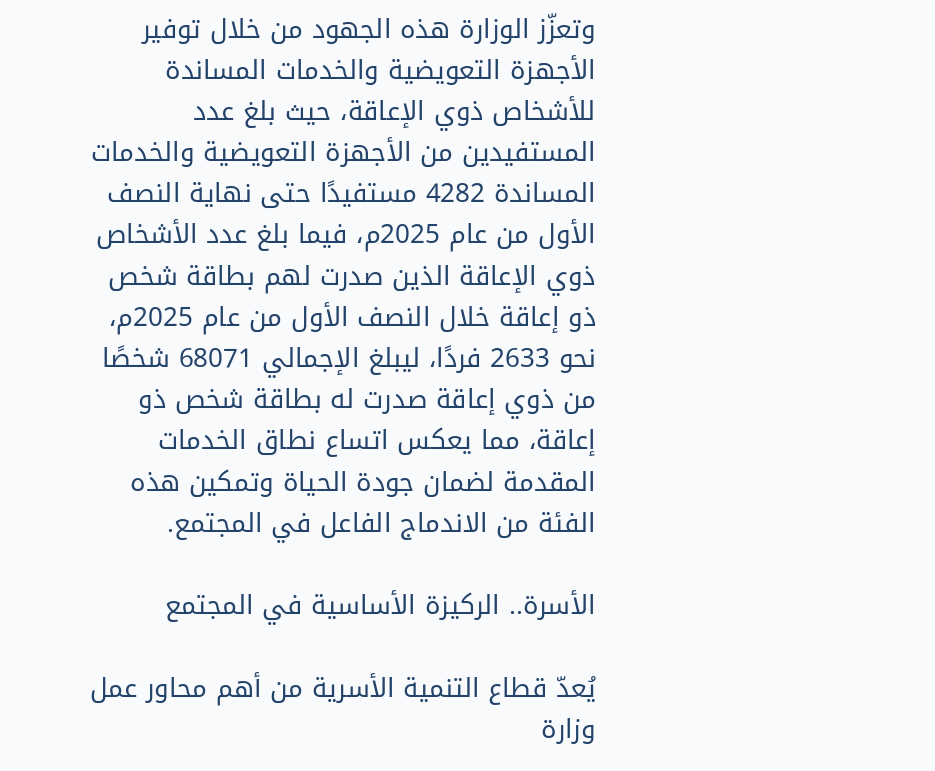وتعزّز الوزارة هذه الجهود من خلال توفير الأجهزة التعويضية والخدمات المساندة للأشخاص ذوي الإعاقة، حيث بلغ عدد المستفيدين من الأجهزة التعويضية والخدمات المساندة 4282 مستفيدًا حتى نهاية النصف الأول من عام 2025م، فيما بلغ عدد الأشخاص ذوي الإعاقة الذين صدرت لهم بطاقة شخص ذو إعاقة خلال النصف الأول من عام 2025م، نحو 2633 فردًا، ليبلغ الإجمالي 68071 شخصًا من ذوي إعاقة صدرت له بطاقة شخص ذو إعاقة، مما يعكس اتساع نطاق الخدمات المقدمة لضمان جودة الحياة وتمكين هذه الفئة من الاندماج الفاعل في المجتمع.

الأسرة.. الركيزة الأساسية في المجتمع

يُعدّ قطاع التنمية الأسرية من أهم محاور عمل وزارة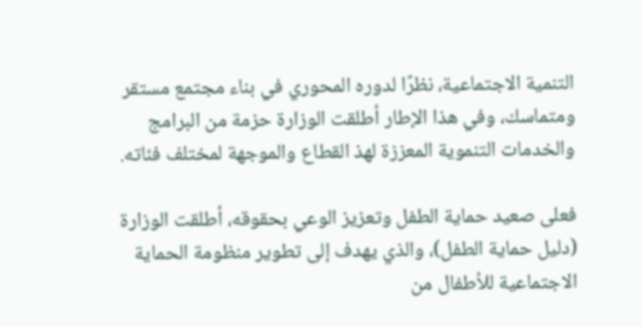التنمية الاجتماعية، نظرًا لدوره المحوري في بناء مجتمع مستقر ومتماسك، وفي هذا الإطار أطلقت الوزارة حزمة من البرامج والخدمات التنموية المعززة لهذ القطاع والموجهة لمختلف فئاته.

فعلى صعيد حماية الطفل وتعزيز الوعي بحقوقه، أطلقت الوزارة (دليل حماية الطفل)، والذي يهدف إلى تطوير منظومة الحماية الاجتماعية للأطفال من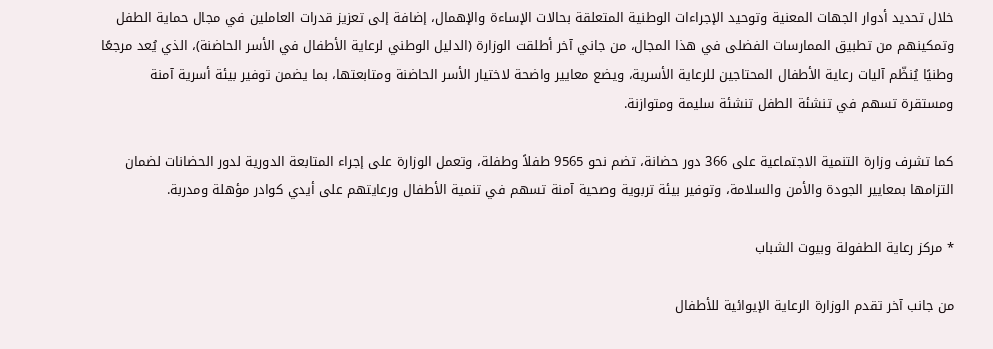خلال تحديد أدوار الجهات المعنية وتوحيد الإجراءات الوطنية المتعلقة بحالات الإساءة والإهمال، إضافة إلى تعزيز قدرات العاملين في مجال حماية الطفل وتمكينهم من تطبيق الممارسات الفضلى في هذا المجال، من جاني آخر أطلقت الوزارة (الدليل الوطني لرعاية الأطفال في الأسر الحاضنة)، الذي يُعد مرجعًا وطنيًا يُنظّم آليات رعاية الأطفال المحتاجين للرعاية الأسرية، ويضع معايير واضحة لاختيار الأسر الحاضنة ومتابعتها، بما يضمن توفير بيئة أسرية آمنة ومستقرة تسهم في تنشئة الطفل تنشئة سليمة ومتوازنة.

كما تشرف وزارة التنمية الاجتماعية على 366 دور حضانة، تضم نحو 9565 طفلاً وطفلة، وتعمل الوزارة على إجراء المتابعة الدورية لدور الحضانات لضمان التزامها بمعايير الجودة والأمن والسلامة، وتوفير بيئة تربوية وصحية آمنة تسهم في تنمية الأطفال ورعايتهم على أيدي كوادر مؤهلة ومدربة.

* مركز رعاية الطفولة وبيوت الشباب

من جانب آخر تقدم الوزارة الرعاية الإيوائية للأطفال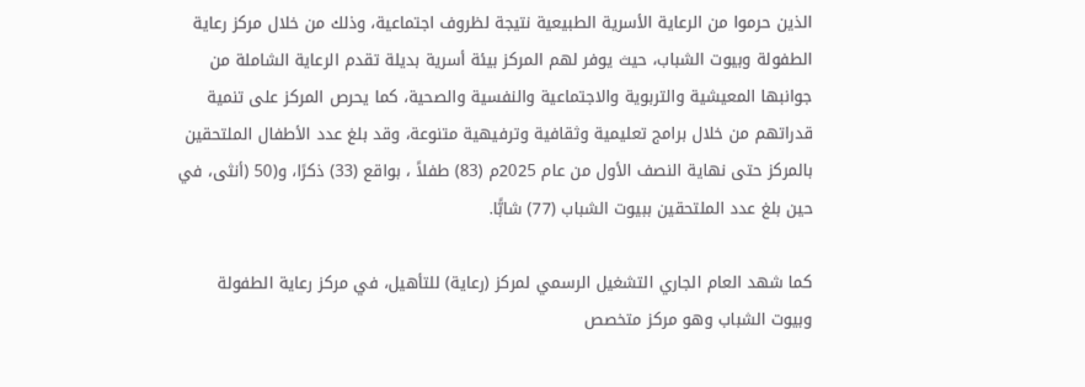الذين حرموا من الرعاية الأسرية الطبيعية نتيجة لظروف اجتماعية، وذلك من خلال مركز رعاية الطفولة وبيوت الشباب، حيث يوفر لهم المركز بيئة أسرية بديلة تقدم الرعاية الشاملة من جوانبها المعيشية والتربوية والاجتماعية والنفسية والصحية، كما يحرص المركز على تنمية قدراتهم من خلال برامج تعليمية وثقافية وترفيهية متنوعة، وقد بلغ عدد الأطفال الملتحقين بالمركز حتى نهاية النصف الأول من عام 2025م (83) طفلاً ، بواقع (33) ذكرًا، و(50 (أنثى، في حين بلغ عدد الملتحقين ببيوت الشباب (77) شابًّا.

كما شهد العام الجاري التشغيل الرسمي لمركز (رعاية) للتأهيل، في مركز رعاية الطفولة وبيوت الشباب وهو مركز متخصص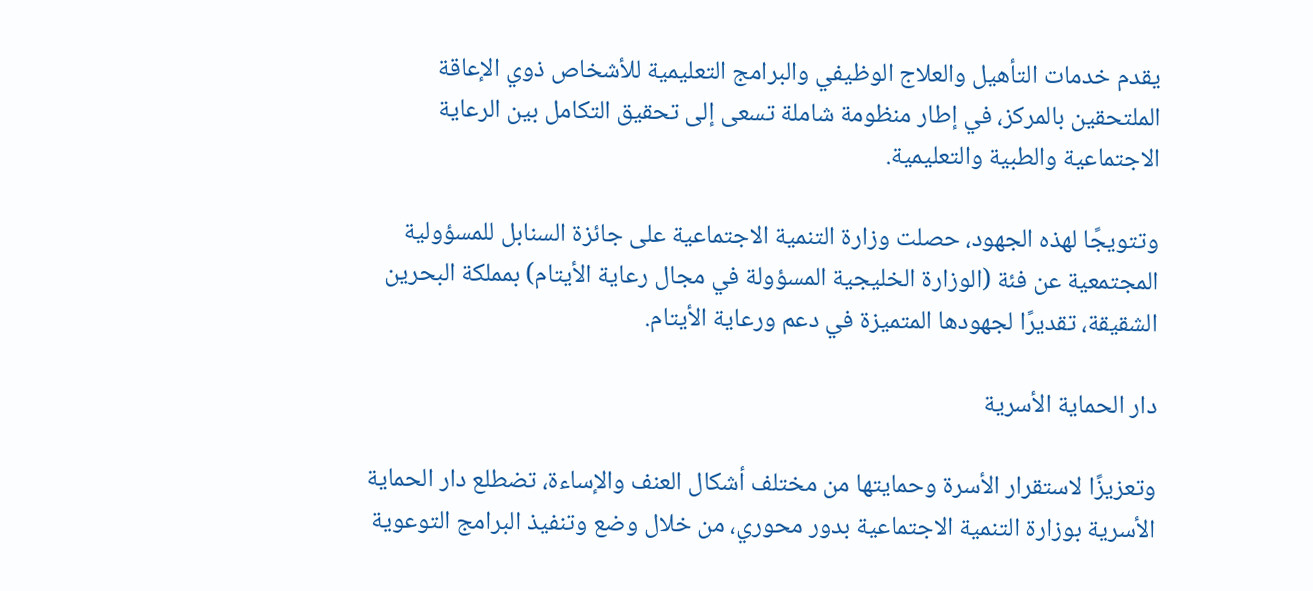يقدم خدمات التأهيل والعلاج الوظيفي والبرامج التعليمية للأشخاص ذوي الإعاقة الملتحقين بالمركز، في إطار منظومة شاملة تسعى إلى تحقيق التكامل بين الرعاية الاجتماعية والطبية والتعليمية.

وتتويجًا لهذه الجهود، حصلت وزارة التنمية الاجتماعية على جائزة السنابل للمسؤولية المجتمعية عن فئة (الوزارة الخليجية المسؤولة في مجال رعاية الأيتام) بمملكة البحرين الشقيقة، تقديرًا لجهودها المتميزة في دعم ورعاية الأيتام.

دار الحماية الأسرية

وتعزيزًا لاستقرار الأسرة وحمايتها من مختلف أشكال العنف والإساءة، تضطلع دار الحماية الأسرية بوزارة التنمية الاجتماعية بدور محوري، من خلال وضع وتنفيذ البرامج التوعوية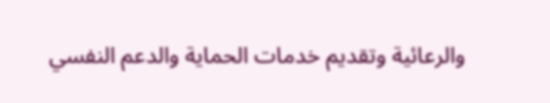والرعائية وتقديم خدمات الحماية والدعم النفسي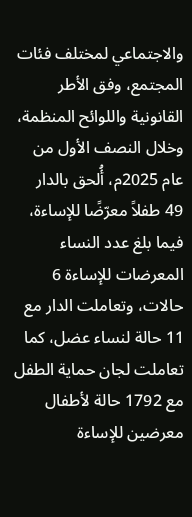والاجتماعي لمختلف فئات المجتمع، وفق الأطر القانونية واللوائح المنظمة، وخلال النصف الأول من عام 2025م، أُلحق بالدار 49 طفلاً معرّضًا للإساءة، فيما بلغ عدد النساء المعرضات للإساءة 6 حالات، وتعاملت الدار مع 11 حالة لنساء عضل، كما تعاملت لجان حماية الطفل مع 1792 حالة لأطفال معرضين للإساءة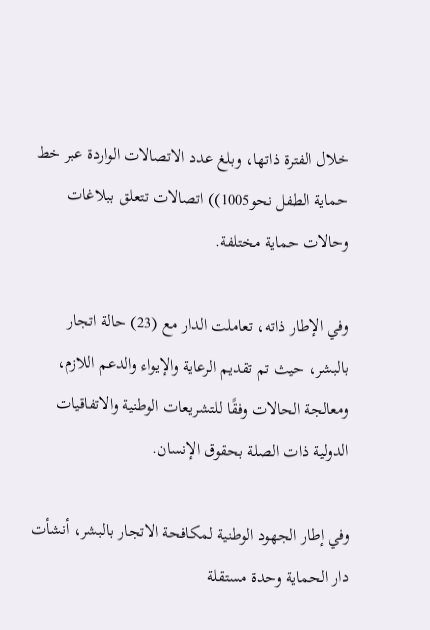خلال الفترة ذاتها، وبلغ عدد الاتصالات الواردة عبر خط حماية الطفل نحو1005)) اتصالات تتعلق ببلاغات وحالات حماية مختلفة.

وفي الإطار ذاته، تعاملت الدار مع (23) حالة اتجار بالبشر، حيث تم تقديم الرعاية والإيواء والدعم اللازم، ومعالجة الحالات وفقًا للتشريعات الوطنية والاتفاقيات الدولية ذات الصلة بحقوق الإنسان.

وفي إطار الجهود الوطنية لمكافحة الاتجار بالبشر، أنشأت دار الحماية وحدة مستقلة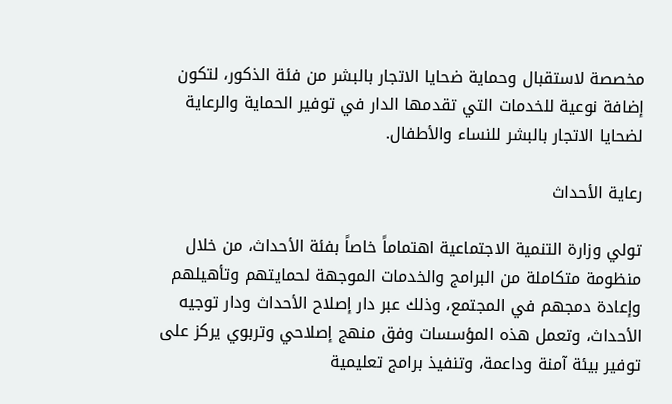مخصصة لاستقبال وحماية ضحايا الاتجار بالبشر من فئة الذكور، لتكون إضافة نوعية للخدمات التي تقدمها الدار في توفير الحماية والرعاية لضحايا الاتجار بالبشر للنساء والأطفال.

رعاية الأحداث

تولي وزارة التنمية الاجتماعية اهتماماً خاصاً بفئة الأحداث، من خلال منظومة متكاملة من البرامج والخدمات الموجهة لحمايتهم وتأهيلهم وإعادة دمجهم في المجتمع، وذلك عبر دار إصلاح الأحداث ودار توجيه الأحداث، وتعمل هذه المؤسسات وفق منهج إصلاحي وتربوي يركز على توفير بيئة آمنة وداعمة، وتنفيذ برامج تعليمية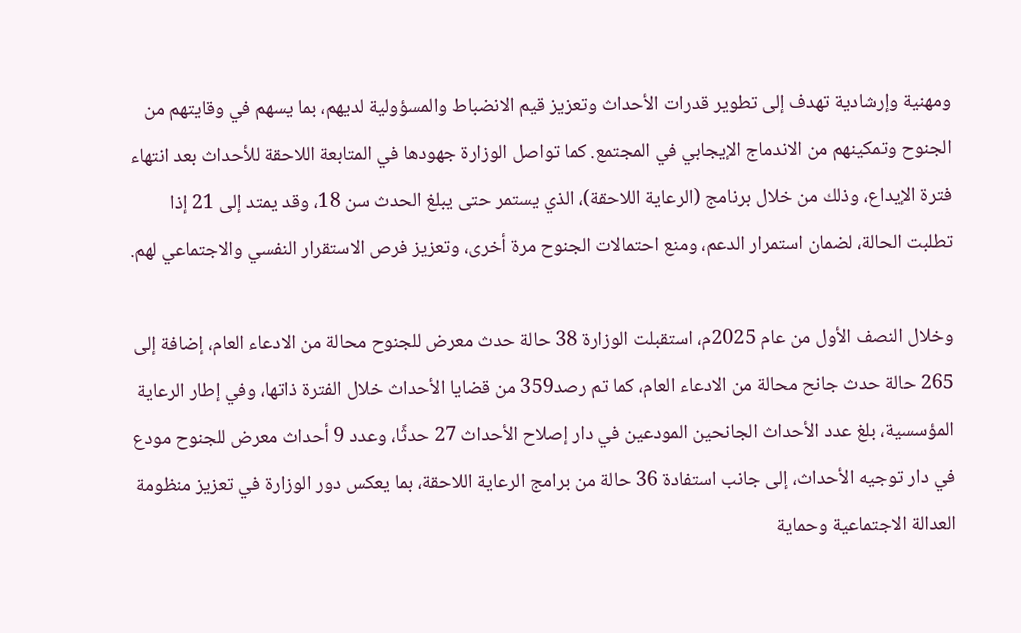ومهنية وإرشادية تهدف إلى تطوير قدرات الأحداث وتعزيز قيم الانضباط والمسؤولية لديهم، بما يسهم في وقايتهم من الجنوح وتمكينهم من الاندماج الإيجابي في المجتمع. كما تواصل الوزارة جهودها في المتابعة اللاحقة للأحداث بعد انتهاء فترة الإيداع، وذلك من خلال برنامج (الرعاية اللاحقة)، الذي يستمر حتى يبلغ الحدث سن 18، وقد يمتد إلى 21 إذا تطلبت الحالة، لضمان استمرار الدعم، ومنع احتمالات الجنوح مرة أخرى، وتعزيز فرص الاستقرار النفسي والاجتماعي لهم.

وخلال النصف الأول من عام 2025م، استقبلت الوزارة 38 حالة حدث معرض للجنوح محالة من الادعاء العام، إضافة إلى 265 حالة حدث جانح محالة من الادعاء العام، كما تم رصد359 من قضايا الأحداث خلال الفترة ذاتها، وفي إطار الرعاية المؤسسية، بلغ عدد الأحداث الجانحين المودعين في دار إصلاح الأحداث 27 حدثًا، وعدد 9 أحداث معرض للجنوح مودع في دار توجيه الأحداث، إلى جانب استفادة 36 حالة من برامج الرعاية اللاحقة، بما يعكس دور الوزارة في تعزيز منظومة العدالة الاجتماعية وحماية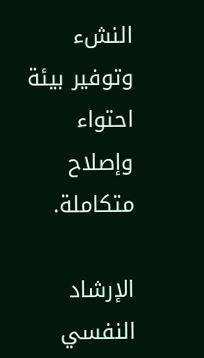النشء وتوفير بيئة احتواء وإصلاح متكاملة.

الإرشاد النفسي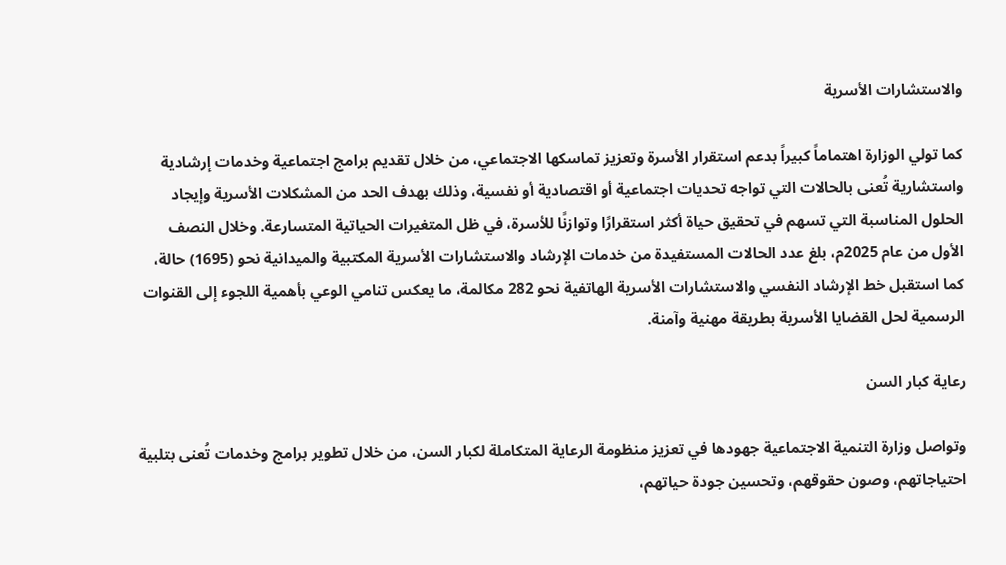والاستشارات الأسرية

كما تولي الوزارة اهتماماً كبيراً بدعم استقرار الأسرة وتعزيز تماسكها الاجتماعي، من خلال تقديم برامج اجتماعية وخدمات إرشادية واستشارية تُعنى بالحالات التي تواجه تحديات اجتماعية أو اقتصادية أو نفسية، وذلك بهدف الحد من المشكلات الأسرية وإيجاد الحلول المناسبة التي تسهم في تحقيق حياة أكثر استقرارًا وتوازنًا للأسرة، في ظل المتغيرات الحياتية المتسارعة. وخلال النصف الأول من عام 2025م، بلغ عدد الحالات المستفيدة من خدمات الإرشاد والاستشارات الأسرية المكتبية والميدانية نحو (1695) حالة، كما استقبل خط الإرشاد النفسي والاستشارات الأسرية الهاتفية نحو 282 مكالمة، ما يعكس تنامي الوعي بأهمية اللجوء إلى القنوات الرسمية لحل القضايا الأسرية بطريقة مهنية وآمنة.

رعاية كبار السن

وتواصل وزارة التنمية الاجتماعية جهودها في تعزيز منظومة الرعاية المتكاملة لكبار السن، من خلال تطوير برامج وخدمات تُعنى بتلبية احتياجاتهم، وصون حقوقهم، وتحسين جودة حياتهم،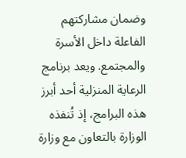وضمان مشاركتهم الفاعلة داخل الأسرة والمجتمع. ويعد برنامج الرعاية المنزلية أحد أبرز هذه البرامج، إذ تُنفذه الوزارة بالتعاون مع وزارة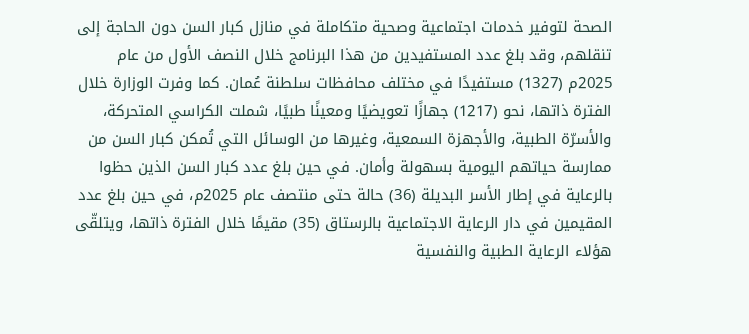الصحة لتوفير خدمات اجتماعية وصحية متكاملة في منازل كبار السن دون الحاجة إلى تنقلهم، وقد بلغ عدد المستفيدين من هذا البرنامج خلال النصف الأول من عام 2025م (1327) مستفيدًا في مختلف محافظات سلطنة عُمان. كما وفرت الوزارة خلال الفترة ذاتها، نحو (1217) جهازًا تعويضيًا ومعينًا طبيًا، شملت الكراسي المتحركة، والأسرّة الطبية، والأجهزة السمعية، وغيرها من الوسائل التي تُمكن كبار السن من ممارسة حياتهم اليومية بسهولة وأمان. في حين بلغ عدد كبار السن الذين حظوا بالرعاية في إطار الأسر البديلة (36) حالة حتى منتصف عام 2025م، في حين بلغ عدد المقيمين في دار الرعاية الاجتماعية بالرستاق (35) مقيمًا خلال الفترة ذاتها، ويتلقّى هؤلاء الرعاية الطبية والنفسية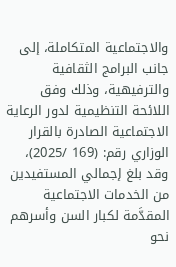والاجتماعية المتكاملة، إلى جانب البرامج الثقافية والترفيهية، وذلك وفق اللائحة التنظيمية لدور الرعاية الاجتماعية الصادرة بالقرار الوزاري رقم: (169 /2025)، وقد بلغ إجمالي المستفيدين من الخدمات الاجتماعية المقدَّمة لكبار السن وأسرهم نحو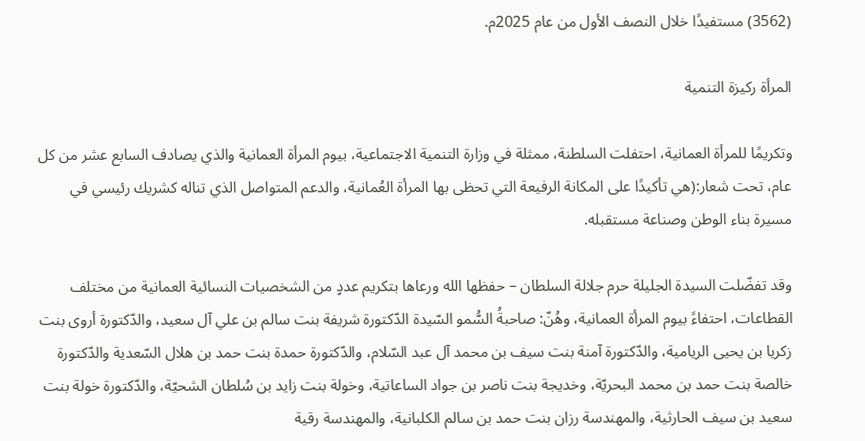(3562) مستفيدًا خلال النصف الأول من عام 2025م.

المرأة ركيزة التنمية

وتكريمًا للمرأة العمانية، احتفلت السلطنة، ممثلة في وزارة التنمية الاجتماعية، بيوم المرأة العمانية والذي يصادف السابع عشر من كل عام، تحت شعار:(هي تأكيدًا على المكانة الرفيعة التي تحظى بها المرأة العُمانية، والدعم المتواصل الذي تناله كشريك رئيسي في مسيرة بناء الوطن وصناعة مستقبله.

وقد تفضّلت السيدة الجليلة حرم جلالة السلطان – حفظها الله ورعاها بتكريم عددٍ من الشخصيات النسائية العمانية من مختلف القطاعات، احتفاءً بيوم المرأة العمانية، وهُنّ: صاحبةُ السُّمو السّيدة الدّكتورة شريفة بنت سالم بن علي آل سعيد، والدّكتورة أروى بنت زكريا بن يحيى الريامية، والدّكتورة آمنة بنت سيف بن محمد آل عبد السّلام، والدّكتورة حمدة بنت حمد بن هلال السّعدية والدّكتورة خالصة بنت حمد بن محمد البحريّة، وخديجة بنت ناصر بن جواد الساعاتية، وخولة بنت زايد بن سُلطان الشحيّة، والدّكتورة خولة بنت سعيد بن سيف الحارثية، والمهندسة رزان بنت حمد بن سالم الكلبانية، والمهندسة رقية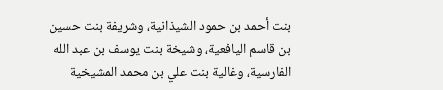بنت أحمد بن حمود الشيذانية، وشريفة بنت حسين بن قاسم اليافعية، وشيخة بنت يوسف بن عبد الله الفارسية، وغالية بنت علي بن محمد المشيخية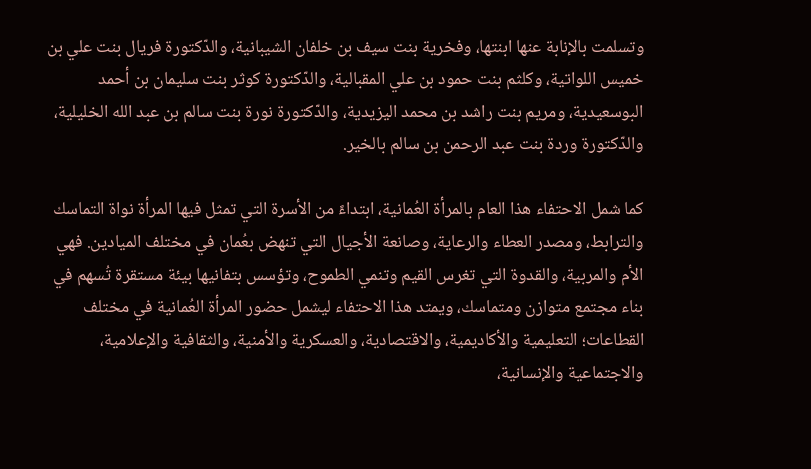وتسلمت بالإنابة عنها ابنتها، وفخرية بنت سيف بن خلفان الشيبانية، والدّكتورة فريال بنت علي بن خميس اللواتية، وكلثم بنت حمود بن علي المقبالية، والدّكتورة كوثر بنت سليمان بن أحمد البوسعيدية، ومريم بنت راشد بن محمد اليزيدية، والدّكتورة نورة بنت سالم بن عبد الله الخليلية، والدّكتورة وردة بنت عبد الرحمن بن سالم بالخير.

كما شمل الاحتفاء هذا العام بالمرأة العُمانية، ابتداءً من الأسرة التي تمثل فيها المرأة نواة التماسك والترابط، ومصدر العطاء والرعاية، وصانعة الأجيال التي تنهض بعُمان في مختلف الميادين. فهي الأم والمربية، والقدوة التي تغرس القيم وتنمي الطموح، وتؤسس بتفانيها بيئة مستقرة تُسهم في بناء مجتمع متوازن ومتماسك، ويمتد هذا الاحتفاء ليشمل حضور المرأة العُمانية في مختلف القطاعات؛ التعليمية والأكاديمية، والاقتصادية، والعسكرية والأمنية، والثقافية والإعلامية، والاجتماعية والإنسانية،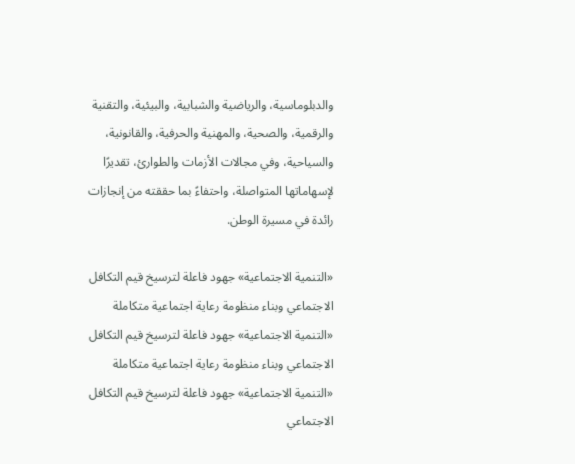والدبلوماسية، والرياضية والشبابية، والبيئية، والتقنية والرقمية، والصحية، والمهنية والحرفية، والقانونية، والسياحية، وفي مجالات الأزمات والطوارئ، تقديرًا لإسهاماتها المتواصلة، واحتفاءً بما حققته من إنجازات رائدة في مسيرة الوطن.

«التنمية الاجتماعية» جهود فاعلة لترسيخ قيم التكافل الاجتماعي وبناء منظومة رعاية اجتماعية متكاملة
«التنمية الاجتماعية» جهود فاعلة لترسيخ قيم التكافل الاجتماعي وبناء منظومة رعاية اجتماعية متكاملة
«التنمية الاجتماعية» جهود فاعلة لترسيخ قيم التكافل الاجتماعي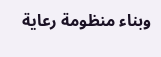وبناء منظومة رعاية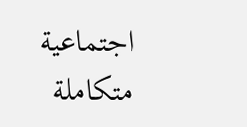اجتماعية متكاملة